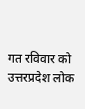गत रविवार को उत्तरप्रदेश लोक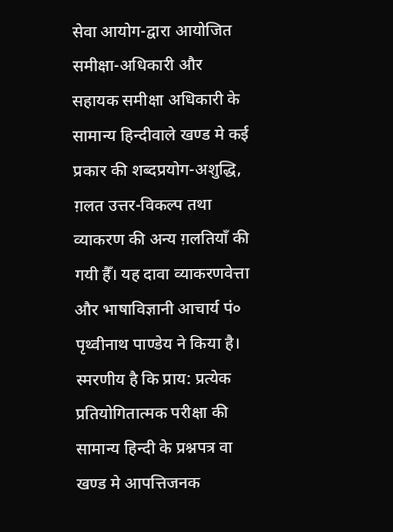सेवा आयोग-द्वारा आयोजित समीक्षा-अधिकारी और सहायक समीक्षा अधिकारी के सामान्य हिन्दीवाले खण्ड मे कई प्रकार की शब्दप्रयोग-अशुद्धि, ग़लत उत्तर-विकल्प तथा व्याकरण की अन्य ग़लतियाँ की गयी हैँ। यह दावा व्याकरणवेत्ता और भाषाविज्ञानी आचार्य पं० पृथ्वीनाथ पाण्डेय ने किया है। स्मरणीय है कि प्राय: प्रत्येक प्रतियोगितात्मक परीक्षा की सामान्य हिन्दी के प्रश्नपत्र वा खण्ड मे आपत्तिजनक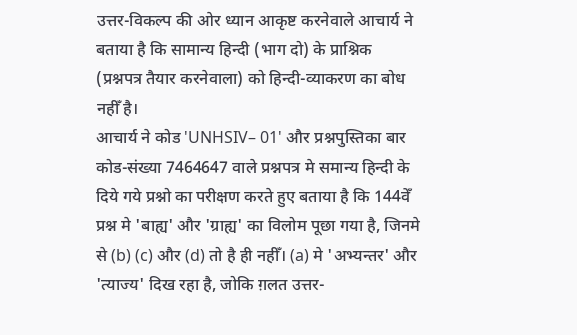उत्तर-विकल्प की ओर ध्यान आकृष्ट करनेवाले आचार्य ने बताया है कि सामान्य हिन्दी (भाग दो) के प्राश्निक (प्रश्नपत्र तैयार करनेवाला) को हिन्दी-व्याकरण का बोध नहीँ है।
आचार्य ने कोड 'UNHSIV– 01' और प्रश्नपुस्तिका बार कोड-संख्या 7464647 वाले प्रश्नपत्र मे समान्य हिन्दी के दिये गये प्रश्नो का परीक्षण करते हुए बताया है कि 144वेँ प्रश्न मे 'बाह्य' और 'ग्राह्य' का विलोम पूछा गया है, जिनमे से (b) (c) और (d) तो है ही नहीँ। (a) मे 'अभ्यन्तर' और 'त्याज्य' दिख रहा है, जोकि ग़लत उत्तर-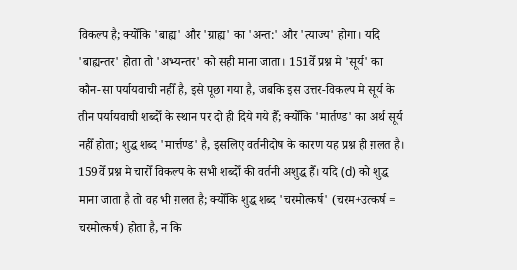विकल्प है; क्योँकि 'बाह्य' और 'ग्राह्य' का 'अन्त:' और 'त्याज्य' होगा। यदि 'बाह्यन्तर' होता तो 'अभ्यन्तर' को सही माना जाता। 151वेँ प्रश्न मे 'सूर्य' का कौन-सा पर्यायवाची नहीँ है, इसे पूछा गया है, जबकि इस उत्तर-विकल्प मे सूर्य के तीन पर्यायवाची शब्दोँ के स्थान पर दो ही दिये गये हैँ; क्योँकि 'मार्तण्ड' का अर्थ सूर्य नहीँ होता; शुद्ध शब्द 'मार्त्तण्ड' है, इसलिए वर्तनीदोष के कारण यह प्रश्न ही ग़लत है।
159वेँ प्रश्न मे चारोँ विकल्प के सभी शब्दोँ की वर्तनी अशुद्ध हैँ। यदि (d) को शुद्ध माना जाता है तो वह भी ग़लत है; क्योँकि शुद्ध शब्द 'चरमोत्कर्ष' (चरम+उत्कर्ष = चरमोत्कर्ष) होता है, न कि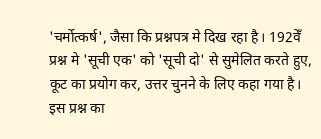'चर्मोत्कर्ष', जैसा कि प्रश्नपत्र मे दिख रहा है। 192वेँ प्रश्न मे 'सूची एक' को 'सूची दो' से सुमेलित करते हुए, कूट का प्रयोग कर, उत्तर चुनने के लिए कहा गया है। इस प्रश्न का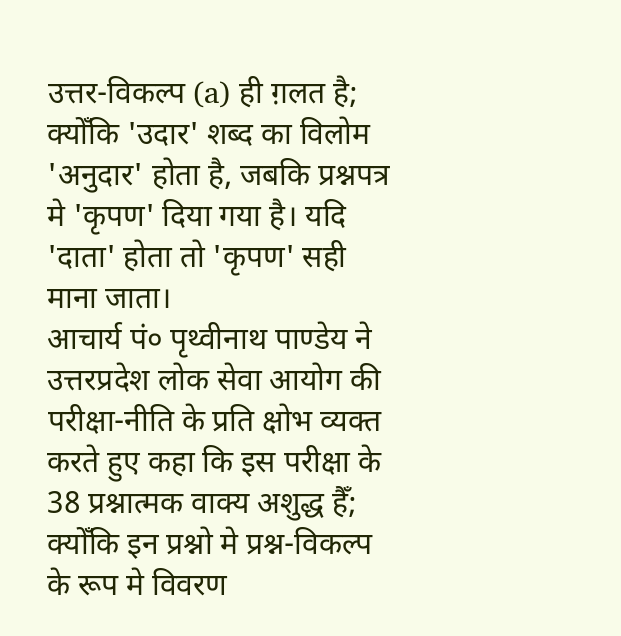उत्तर-विकल्प (a) ही ग़लत है; क्योँकि 'उदार' शब्द का विलोम 'अनुदार' होता है, जबकि प्रश्नपत्र मे 'कृपण' दिया गया है। यदि 'दाता' होता तो 'कृपण' सही माना जाता।
आचार्य पं० पृथ्वीनाथ पाण्डेय ने उत्तरप्रदेश लोक सेवा आयोग की परीक्षा-नीति के प्रति क्षोभ व्यक्त करते हुए कहा कि इस परीक्षा के 38 प्रश्नात्मक वाक्य अशुद्ध हैँ; क्योँकि इन प्रश्नो मे प्रश्न-विकल्प के रूप मे विवरण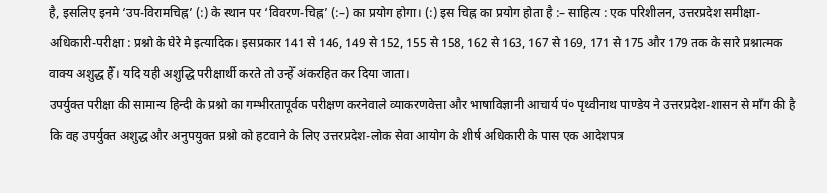है, इसलिए इनमे ‘उप-विरामचिह्न’ (:) के स्थान पर ‘विवरण-चिह्न’ (:–) का प्रयोग होगा। (:) इस चिह्न का प्रयोग होता है :– साहित्य : एक परिशीलन, उत्तरप्रदेश समीक्षा-अधिकारी-परीक्षा : प्रश्नो के घेरे मे इत्यादिक। इसप्रकार 141 से 146, 149 से 152, 155 से 158, 162 से 163, 167 से 169, 171 से 175 और 179 तक के सारे प्रश्नात्मक वाक्य अशुद्ध हैँ। यदि यही अशुद्धि परीक्षार्थी करते तो उन्हेँ अंकरहित कर दिया जाता।
उपर्युक्त परीक्षा की सामान्य हिन्दी के प्रश्नो का गम्भीरतापूर्वक परीक्षण करनेवाले व्याकरणवेत्ता और भाषाविज्ञानी आचार्य पं० पृथ्वीनाथ पाण्डेय ने उत्तरप्रदेश-शासन से माँग की है कि वह उपर्युक्त अशुद्ध और अनुपयुक्त प्रश्नो को हटवाने के लिए उत्तरप्रदेश-लोक सेवा आयोग के शीर्ष अधिकारी के पास एक आदेशपत्र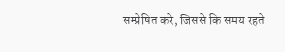सम्प्रेषित करे, जिससे कि समय रहते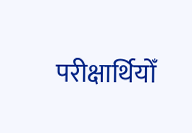परीक्षार्थियोँ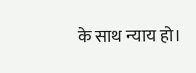के साथ न्याय हो।